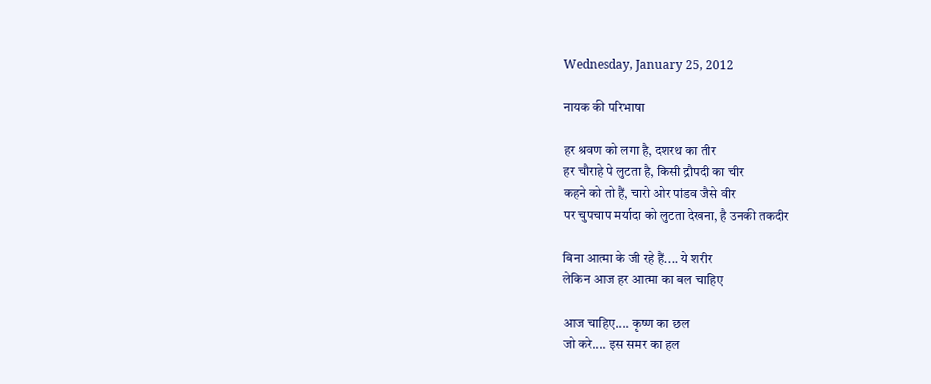Wednesday, January 25, 2012

नायक की परिभाषा

हर श्रवण को लगा है, दशरथ का तीर
हर चौराहे पे लुटता है, किसी द्रौपदी का चीर
कहने को तो हैं, चारो ओर पांडव जैसे वीर
पर चुपचाप मर्यादा को लुटता देखना, है उनकी तकदीर

बिना आत्मा के जी रहे हैं.... ये शरीर
लेकिन आज हर आत्मा का बल चाहिए

आज चाहिए.... कृष्ण का छल
जो करे.... इस समर का हल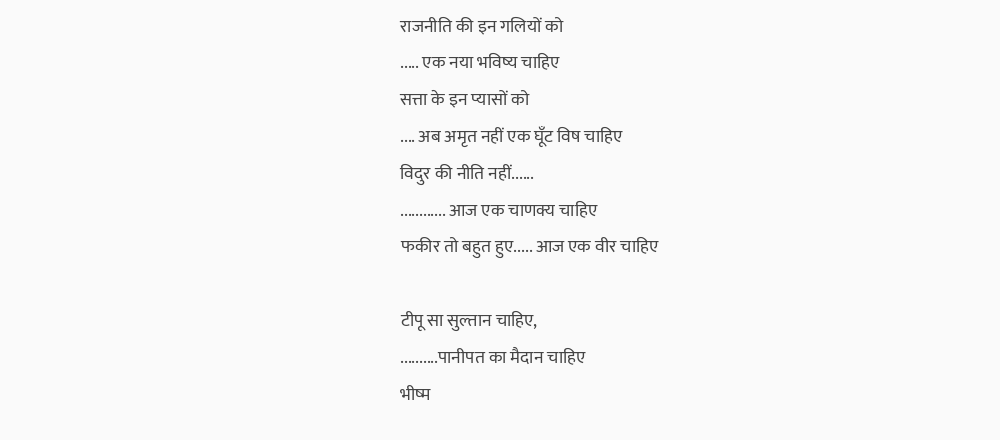राजनीति की इन गलियों को
..... एक नया भविष्य चाहिए
सत्ता के इन प्यासों को
.... अब अमृत नहीं एक घूँट विष चाहिए
विदुर की नीति नहीं......
............ आज एक चाणक्य चाहिए
फकीर तो बहुत हुए..... आज एक वीर चाहिए

टीपू सा सुल्तान चाहिए,
..........पानीपत का मैदान चाहिए
भीष्म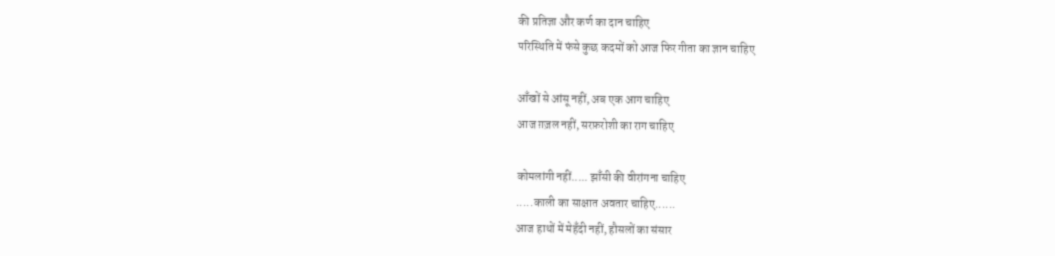की प्रतिज्ञा और कर्ण का दान चाहिए
परिस्थिति में फंसे कुछ कदमों को आज फिर गीता का ज्ञान चाहिए

आँखों से आंसू नहीं, अब एक आग चाहिए
आज ग़ज़ल नहीं, सरफ़रोशी का राग चाहिए

कोमलांगी नहीं..... झाँसी की वीरांगना चाहिए
.....काली का साक्षात अवतार चाहिए......
आज हाथों में मेहँदी नहीं, हौसलों का संसार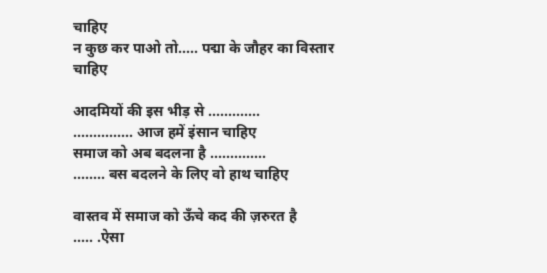चाहिए
न कुछ कर पाओ तो..... पद्मा के जौहर का विस्तार चाहिए

आदमियों की इस भीड़ से .............
............... आज हमें इंसान चाहिए
समाज को अब बदलना है ..............
........ बस बदलने के लिए वो हाथ चाहिए

वास्तव में समाज को ऊँचे कद की ज़रुरत है
..... .ऐसा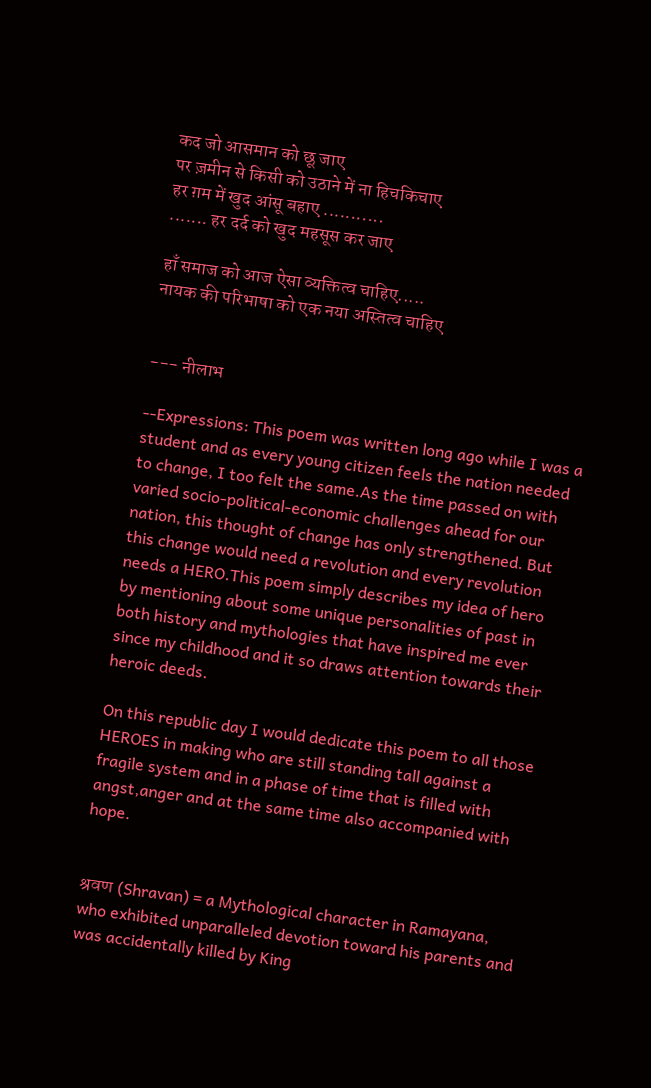कद जो आसमान को छू जाए
पर ज़मीन से किसी को उठाने में ना हिचकिचाए
हर ग़म में खुद आंसू बहाए ...........
....... हर दर्द को खुद महसूस कर जाए

हाँ समाज को आज ऐसा व्यक्तित्व चाहिए.....
नायक की परिभाषा को एक नया अस्तित्व चाहिए


--- नीलाभ

--Expressions: This poem was written long ago while I was a student and as every young citizen feels the nation needed to change, I too felt the same.As the time passed on with varied socio-political-economic challenges ahead for our nation, this thought of change has only strengthened. But this change would need a revolution and every revolution needs a HERO.This poem simply describes my idea of hero by mentioning about some unique personalities of past in both history and mythologies that have inspired me ever since my childhood and it so draws attention towards their heroic deeds.

On this republic day I would dedicate this poem to all those HEROES in making who are still standing tall against a fragile system and in a phase of time that is filled with angst,anger and at the same time also accompanied with hope.


श्रवण (Shravan) = a Mythological character in Ramayana, who exhibited unparalleled devotion toward his parents and was accidentally killed by King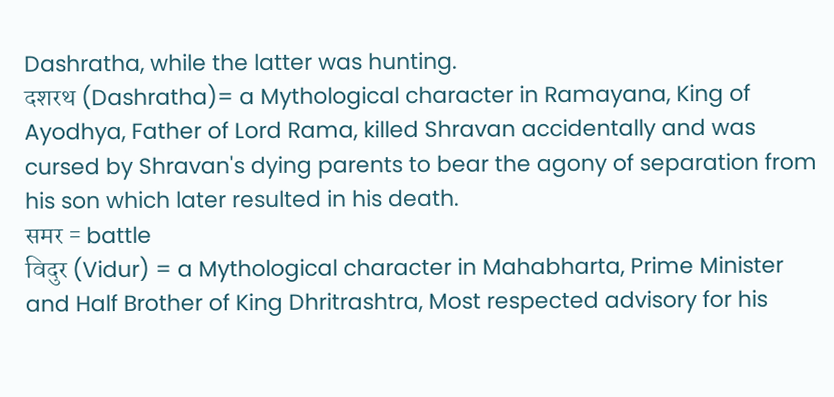Dashratha, while the latter was hunting.
दशरथ (Dashratha)= a Mythological character in Ramayana, King of Ayodhya, Father of Lord Rama, killed Shravan accidentally and was cursed by Shravan's dying parents to bear the agony of separation from his son which later resulted in his death.
समर = battle
विदुर (Vidur) = a Mythological character in Mahabharta, Prime Minister and Half Brother of King Dhritrashtra, Most respected advisory for his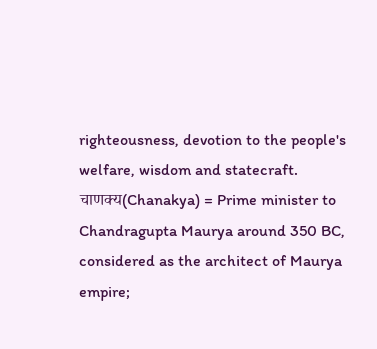righteousness, devotion to the people's welfare, wisdom and statecraft.
चाणक्य(Chanakya) = Prime minister to Chandragupta Maurya around 350 BC, considered as the architect of Maurya empire;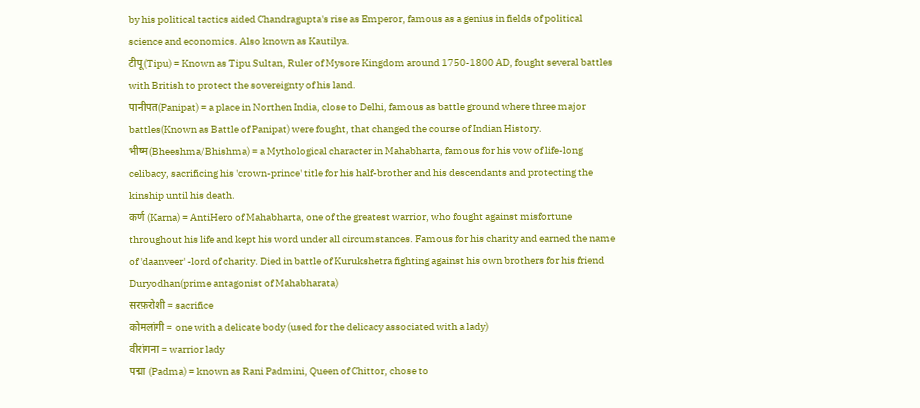by his political tactics aided Chandragupta's rise as Emperor, famous as a genius in fields of political science and economics. Also known as Kautilya.
टीपू(Tipu) = Known as Tipu Sultan, Ruler of Mysore Kingdom around 1750-1800 AD, fought several battles with British to protect the sovereignty of his land.
पानीपत(Panipat) = a place in Northen India, close to Delhi, famous as battle ground where three major battles(Known as Battle of Panipat) were fought, that changed the course of Indian History.
भीष्म(Bheeshma/Bhishma) = a Mythological character in Mahabharta, famous for his vow of life-long celibacy, sacrificing his 'crown-prince' title for his half-brother and his descendants and protecting the kinship until his death.
कर्ण (Karna) = AntiHero of Mahabharta, one of the greatest warrior, who fought against misfortune throughout his life and kept his word under all circumstances. Famous for his charity and earned the name of 'daanveer' -lord of charity. Died in battle of Kurukshetra fighting against his own brothers for his friend Duryodhan(prime antagonist of Mahabharata)
सरफ़रोशी = sacrifice
कोमलांगी = one with a delicate body (used for the delicacy associated with a lady)
वीरांगना = warrior lady
पद्मा (Padma) = known as Rani Padmini, Queen of Chittor, chose to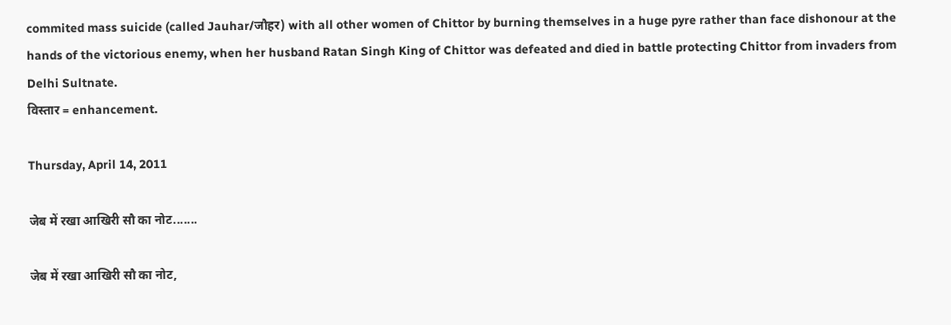commited mass suicide (called Jauhar/जौहर) with all other women of Chittor by burning themselves in a huge pyre rather than face dishonour at the hands of the victorious enemy, when her husband Ratan Singh King of Chittor was defeated and died in battle protecting Chittor from invaders from Delhi Sultnate.
विस्तार = enhancement.

Thursday, April 14, 2011

जेब में रखा आखिरी सौ का नोट.......

जेब में रखा आखिरी सौ का नोट,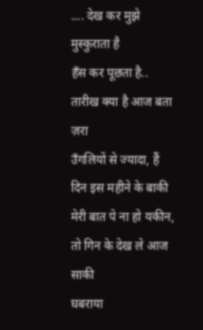.... देख कर मुझे मुस्कुराता है
हँस कर पूछता है.. तारीख क्या है आज बता ज़रा
उँगलियों से ज्यादा, हैं दिन इस महीने के बाकी
मेरी बात पे ना हो यकीन, तो गिन के देख ले आज साकी
घबराया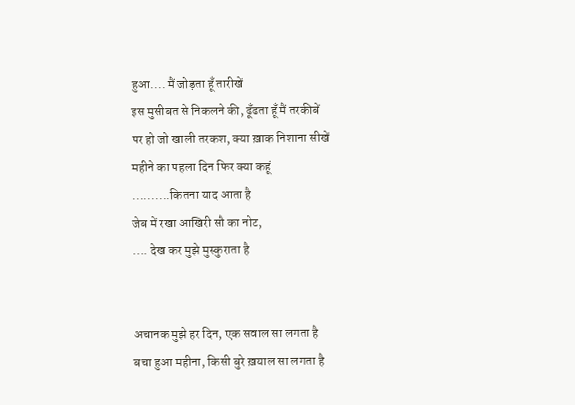हुआ.... मैं जोड़ता हूँ तारीखें
इस मुसीबत से निकलने की, ढूँढता हूँ मैं तरकीबें
पर हो जो खाली तरकश, क्या ख़ाक निशाना सीखें
महीने का पहला दिन फिर क्या कहूं
..........कितना याद आता है
जेब में रखा आखिरी सौ का नोट,
.... देख कर मुझे मुस्कुराता है


अचानक मुझे हर दिन, एक सवाल सा लगता है
बचा हुआ महीना, किसी बुरे ख़याल सा लगता है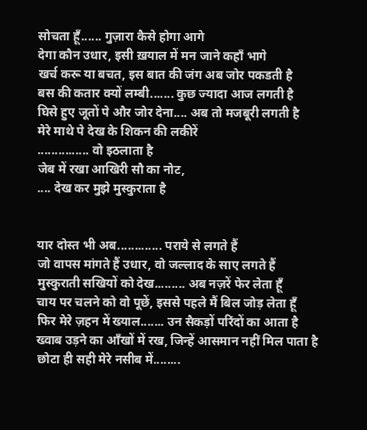सोचता हूँ...... गुज़ारा कैसे होगा आगे
देगा कौन उधार, इसी ख़याल में मन जाने कहाँ भागे
खर्च करू या बचत, इस बात की जंग अब जोर पकडती है
बस की कतार क्यों लम्बी....... कुछ ज्यादा आज लगती है
घिसे हुए जूतों पे और जोर देना.... अब तो मजबूरी लगती है
मेरे माथे पे देख के शिकन की लकीरें
............... वो इठलाता है
जेब में रखा आखिरी सौ का नोट,
.... देख कर मुझे मुस्कुराता है


यार दोस्त भी अब............. पराये से लगते हैं
जो वापस मांगते हैं उधार, वो जल्लाद के साए लगते हैं
मुस्कुराती सखियों को देख......... अब नज़रें फेर लेता हूँ
चाय पर चलने को वो पूछें, इससे पहले मैं बिल जोड़ लेता हूँ
फिर मेरे ज़हन में ख्याल....... उन सैकड़ों परिंदों का आता है
ख्वाब उड़ने का आँखों में रख, जिन्हें आसमान नहीं मिल पाता है
छोटा ही सही मेरे नसीब में........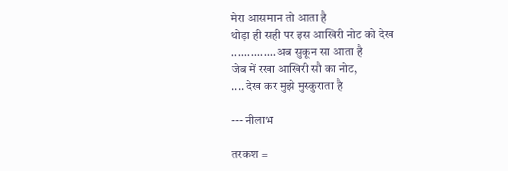मेरा आसमान तो आता है
थोड़ा ही सही पर इस आखिरी नोट को देख
..............अब सुकून सा आता है
जेब में रखा आखिरी सौ का नोट,
.... देख कर मुझे मुस्कुराता है

--- नीलाभ

तरकश =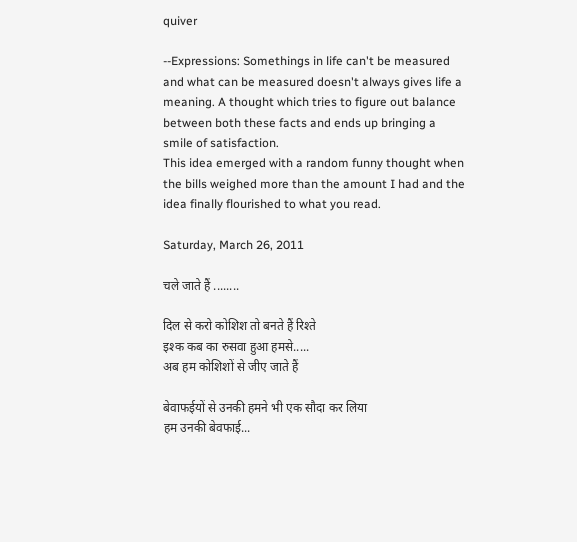quiver

--Expressions: Somethings in life can't be measured and what can be measured doesn't always gives life a meaning. A thought which tries to figure out balance between both these facts and ends up bringing a smile of satisfaction.
This idea emerged with a random funny thought when the bills weighed more than the amount I had and the idea finally flourished to what you read.

Saturday, March 26, 2011

चले जाते हैं ........

दिल से करो कोशिश तो बनते हैं रिश्ते
इश्क कब का रुसवा हुआ हमसे.....
अब हम कोशिशों से जीए जाते हैं

बेवाफईयों से उनकी हमने भी एक सौदा कर लिया
हम उनकी बेवफाई...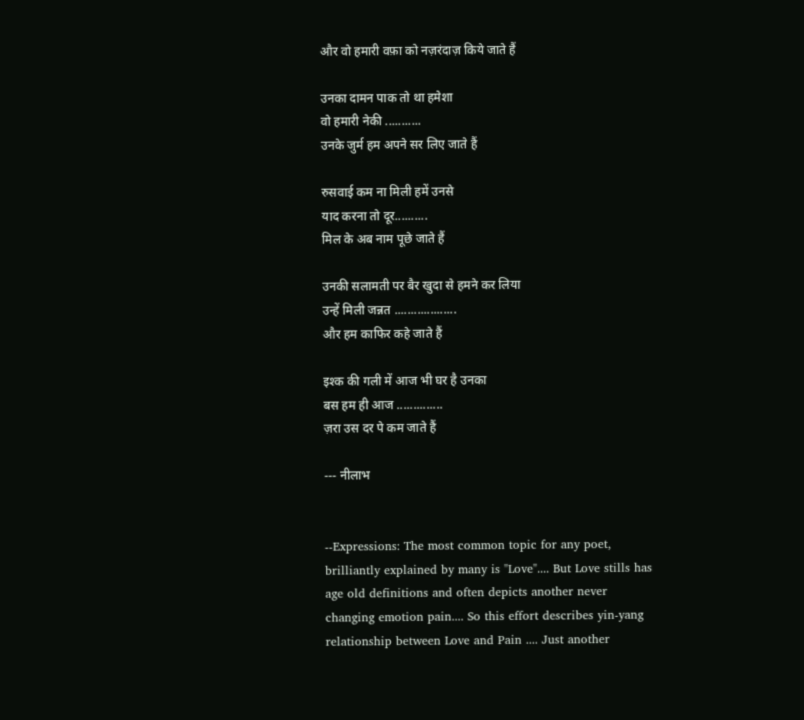और वो हमारी वफ़ा को नज़रंदाज़ किये जाते हैं

उनका दामन पाक तो था हमेशा
वो हमारी नेकी ...........
उनके जुर्म हम अपने सर लिए जाते हैं

रुसवाई कम ना मिली हमें उनसे
याद करना तो दूर..........
मिल के अब नाम पूछे जाते हैं

उनकी सलामती पर बैर खुदा से हमने कर लिया
उन्हें मिली जन्नत ...................
और हम काफिर कहे जाते हैं

इश्क की गली में आज भी घर है उनका
बस हम ही आज ..............
ज़रा उस दर पे कम जाते हैं

--- नीलाभ


--Expressions: The most common topic for any poet, brilliantly explained by many is "Love".... But Love stills has age old definitions and often depicts another never changing emotion pain.... So this effort describes yin-yang relationship between Love and Pain .... Just another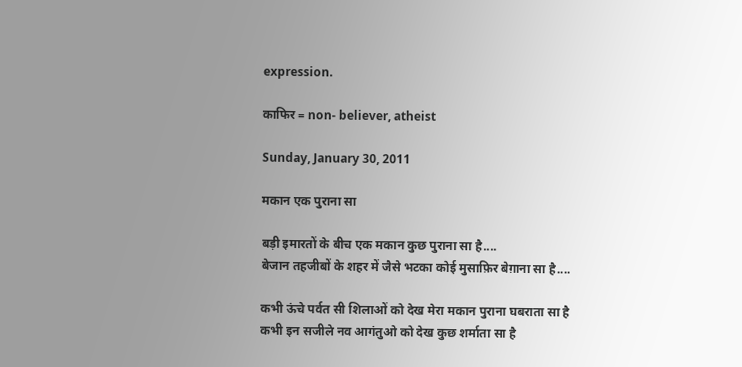expression.

काफिर = non- believer, atheist

Sunday, January 30, 2011

मकान एक पुराना सा

बड़ी इमारतों के बीच एक मकान कुछ पुराना सा है....
बेजान तहजीबों के शहर में जैसे भटका कोई मुसाफ़िर बेग़ाना सा है....

कभी ऊंचे पर्वत सी शिलाओं को देख मेरा मकान पुराना घबराता सा है
कभी इन सजीले नव आगंतुओ को देख कुछ शर्माता सा है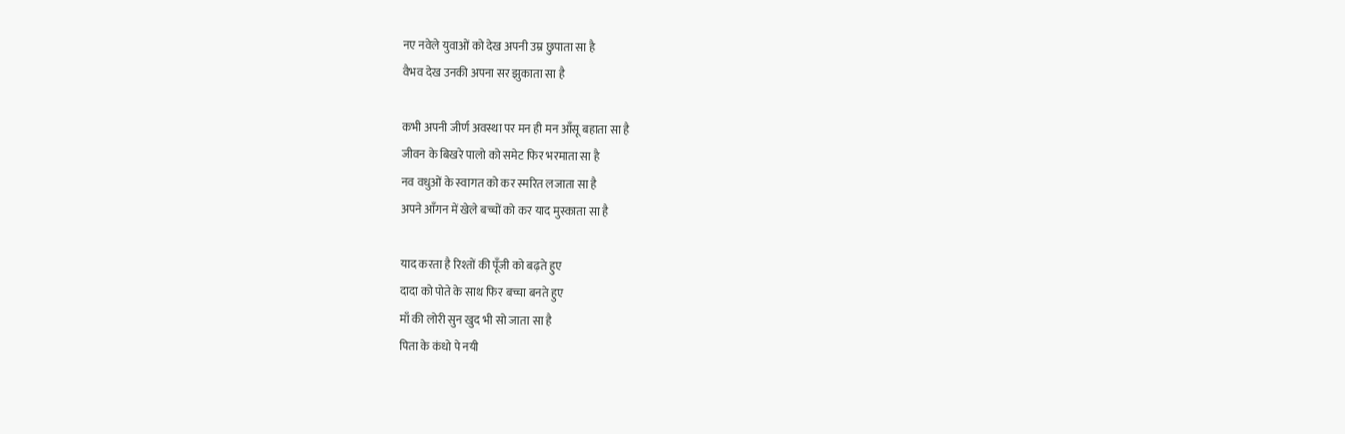नए नवेले युवाओं को देख अपनी उम्र छुपाता सा है
वैभव देख उनकी अपना सर झुकाता सा है

कभी अपनी जीर्ण अवस्था पर मन ही मन आँसू बहाता सा है
जीवन के बिखरे पालो को समेट फिर भरमाता सा है
नव वधुओं के स्वागत को कर स्मरित लजाता सा है
अपने आँगन में खेले बच्चों को कर याद मुस्काता सा है

याद करता है रिश्तों की पूँजी को बढ़ते हुए
दादा को पोते के साथ फिर बच्चा बनते हुए
माँ की लोरी सुन खुद भी सो जाता सा है
पिता के कंधो पे नयी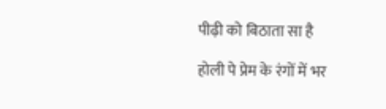पीढ़ी को बिठाता सा है

होली पे प्रेम के रंगों में भर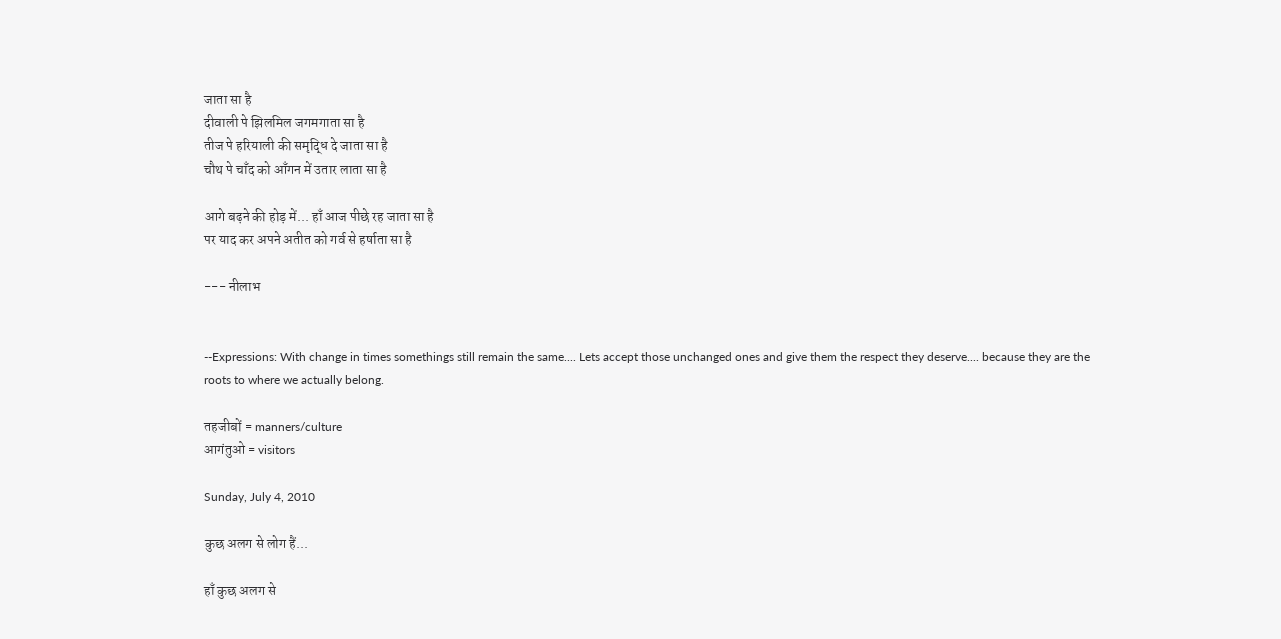जाता सा है
दीवाली पे झिलमिल जगमगाता सा है
तीज पे हरियाली की समृद्धि दे जाता सा है
चौथ पे चाँद को आँगन में उतार लाता सा है

आगे बढ़ने की होड़ में... हाँ आज पीछे रह जाता सा है
पर याद कर अपने अतीत को गर्व से हर्षाता सा है

--- नीलाभ


--Expressions: With change in times somethings still remain the same.... Lets accept those unchanged ones and give them the respect they deserve.... because they are the roots to where we actually belong.

तहजीबों = manners/culture
आगंतुओ = visitors

Sunday, July 4, 2010

कुछ अलग से लोग हैं...

हाँ कुछ अलग से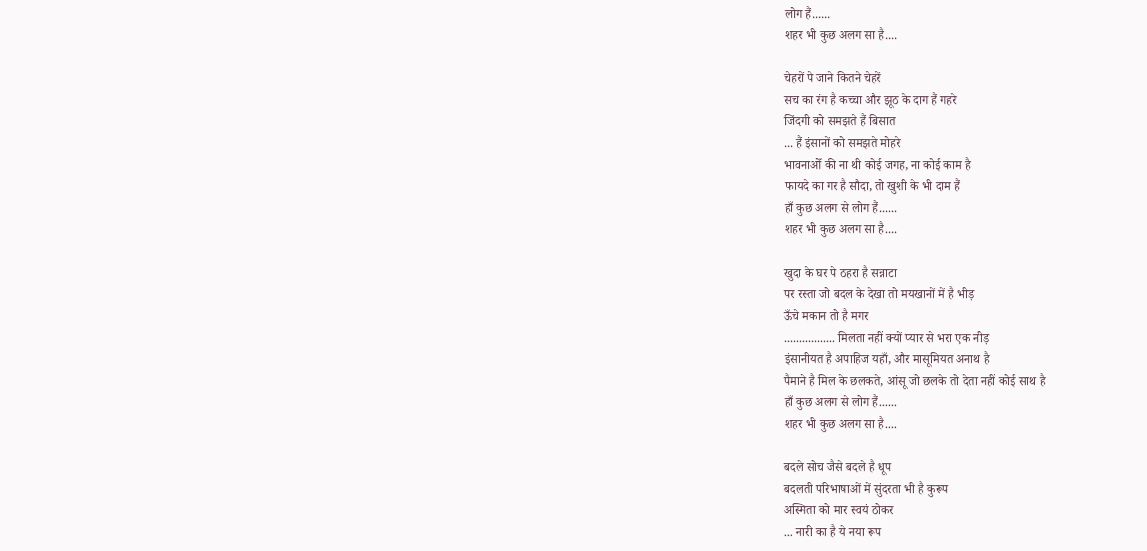लोग हैं......
शहर भी कुछ अलग सा है....

चेहरों पे जाने कितने चेहरें
सच का रंग है कच्चा और झूठ के दाग हैं गहरे
जिंदगी को समझते हैं बिसात
... हैं इंसानों को समझते मोहरे
भावनाओँ की ना थी कोई जगह, ना कोई काम है
फायदे का गर है सौदा, तो खुशी के भी दाम हैं
हाँ कुछ अलग से लोग हैं......
शहर भी कुछ अलग सा है....

खुदा के घर पे ठहरा है सन्नाटा
पर रस्ता जो बदल के देखा तो मयखानों में है भीड़
ऊँचे मकान तो है मगर
................. मिलता नहीं क्यों प्यार से भरा एक नीड़
इंसानीयत है अपाहिज यहाँ, और मासूमियत अनाथ है
पैमाने है मिल के छलकते, आंसू जो छलके तो देता नहीं कोई साथ है
हाँ कुछ अलग से लोग हैं......
शहर भी कुछ अलग सा है....

बदले सोच जैसे बदले है धूप
बदलती परिभाषाओं में सुंदरता भी है कुरूप
अस्मिता को मार स्वयं ठोकर
... नारी का है ये नया रूप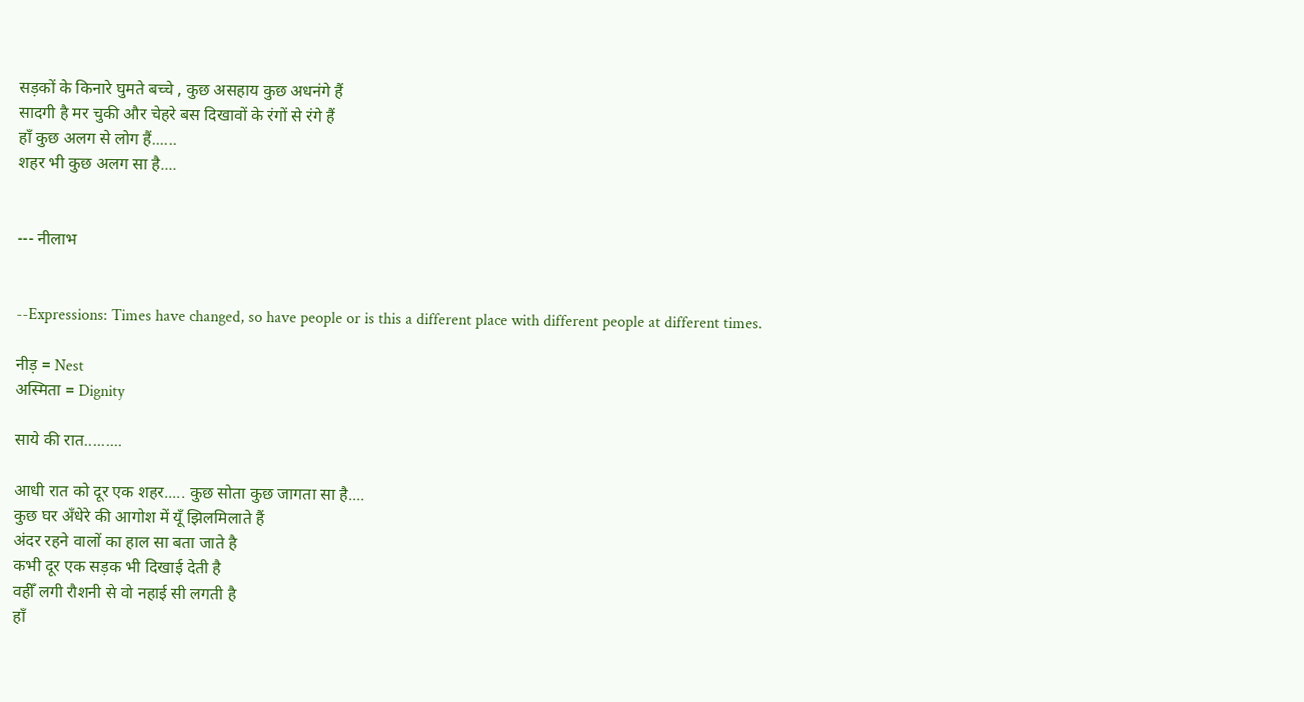सड़कों के किनारे घुमते बच्चे , कुछ असहाय कुछ अधनंगे हैं
सादगी है मर चुकी और चेहरे बस दिखावों के रंगों से रंगे हैं
हाँ कुछ अलग से लोग हैं......
शहर भी कुछ अलग सा है....


--- नीलाभ


--Expressions: Times have changed, so have people or is this a different place with different people at different times.

नीड़ = Nest
अस्मिता = Dignity

साये की रात.........

आधी रात को दूर एक शहर..... कुछ सोता कुछ जागता सा है....
कुछ घर अँधेरे की आगोश में यूँ झिलमिलाते हैं
अंदर रहने वालों का हाल सा बता जाते है
कभी दूर एक सड़क भी दिखाई देती है
वहीँ लगी रौशनी से वो नहाई सी लगती है
हाँ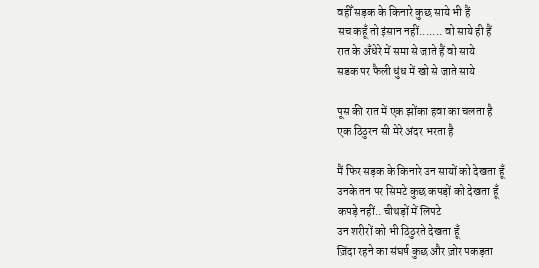वहीँ सड़क के किनारे कुछ साये भी हैं
सच कहूँ तो इंसान नहीं....... वो साये ही हैं
रात के अँधेरे में समा से जाते हैं वो साये
सडक पर फैली धुंध में खो से जाते साये

पूस की रात में एक झोंका हवा का चलता है
एक ठिठुरन सी मेरे अंदर भरता है

मैं फिर सड़क के किनारे उन सायों को देखता हूँ
उनके तन पर सिमटे कुछ कपड़ों को देखता हूँ
कपड़े नहीं.. चीथड़ों में लिपटे
उन शरीरों को भी ठिठुरते देखता हूँ
ज़िंदा रहने का संघर्ष कुछ और ज़ोर पकड़ता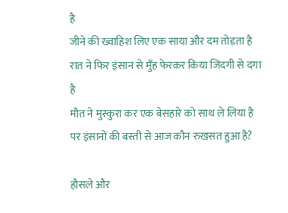है
जीने की ख्वाहिश लिए एक साया और दम तोड़ता है
रात ने फिर इंसान से मुँह फेरकर किया जिंदगी से दगा है
मौत ने मुस्कुरा कर एक बेसहारे को साथ ले लिया है
पर इंसानों की बस्ती से आज कौन रुखसत हुआ है?

हौसले और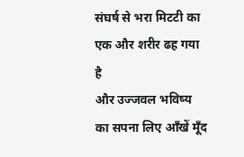संघर्ष से भरा मिटटी का एक और शरीर ढह गया है
और उज्जवल भविष्य का सपना लिए आँखें मूँद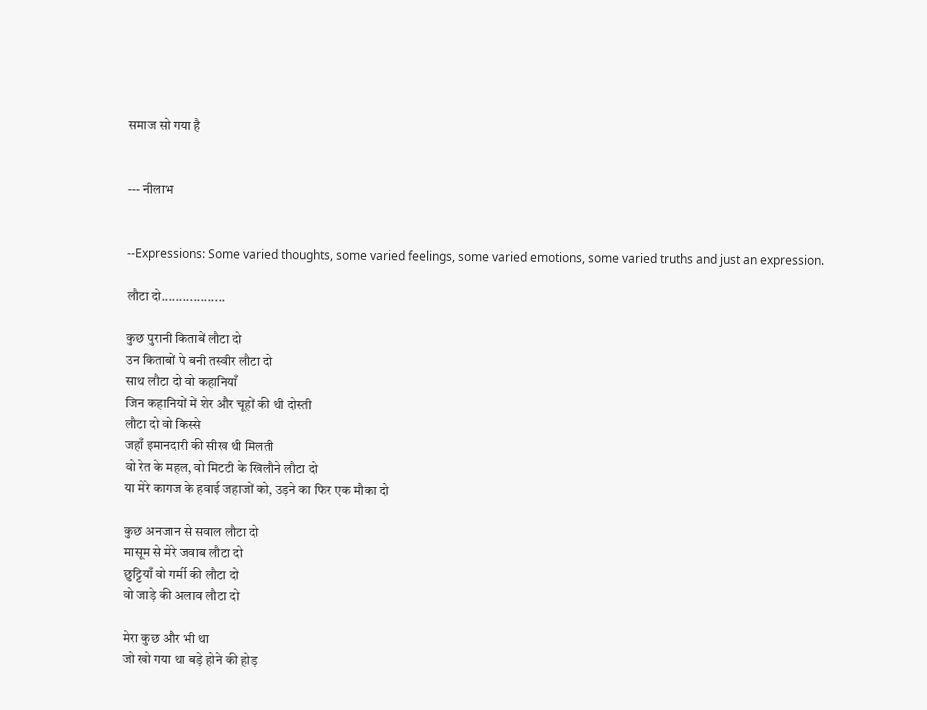समाज सो गया है


--- नीलाभ


--Expressions: Some varied thoughts, some varied feelings, some varied emotions, some varied truths and just an expression.

लौटा दो..................

कुछ पुरानी किताबें लौटा दो
उन किताबों पे बनी तस्वीर लौटा दो
साथ लौटा दो वो कहानियाँ
जिन कहानियों में शेर और चूहों की थी दोस्ती
लौटा दो वो किस्से
जहाँ इमानदारी की सीख थी मिलती
वो रेत के महल, वो मिटटी के खिलौने लौटा दो
या मेरे कागज के हवाई जहाजों को, उड़ने का फिर एक मौका दो

कुछ अनजान से सवाल लौटा दो
मासूम से मेरे जवाब लौटा दो
छुट्टियाँ वो गर्मी की लौटा दो
वो जाड़े की अलाव लौटा दो

मेरा कुछ और भी था
जो खो गया था बड़े होने की होड़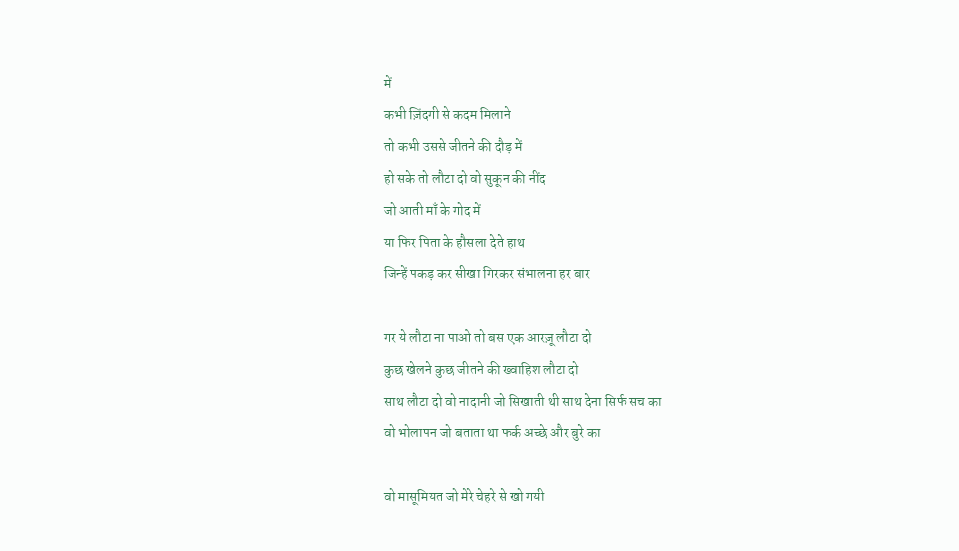में
कभी ज़िंदगी से कदम मिलाने
तो कभी उससे जीतने की दौड़ में
हो सके तो लौटा दो वो सुकून की नींद
जो आती माँ के गोद में
या फिर पिता के हौसला देते हाथ
जिन्हें पकड़ कर सीखा गिरकर संभालना हर बार

गर ये लौटा ना पाओ तो बस एक आरज़ू लौटा दो
कुछ खेलने कुछ जीतने की ख्वाहिश लौटा दो
साथ लौटा दो वो नादानी जो सिखाती थी साथ देना सिर्फ सच का
वो भोलापन जो बताता था फर्क अच्छे और बुरे का

वो मासूमियत जो मेरे चेहरे से खो गयी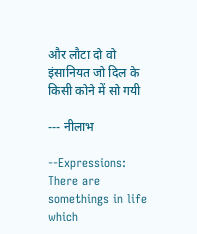और लौटा दो वो इंसानियत जो दिल के किसी कोने में सो गयी

--- नीलाभ

--Expressions: There are somethings in life which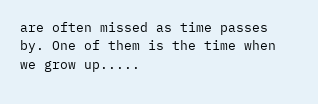are often missed as time passes by. One of them is the time when we grow up.....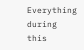Everything during this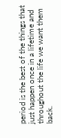period is the best of the things that just happen once in a lifetime and throughout the life we want them back.